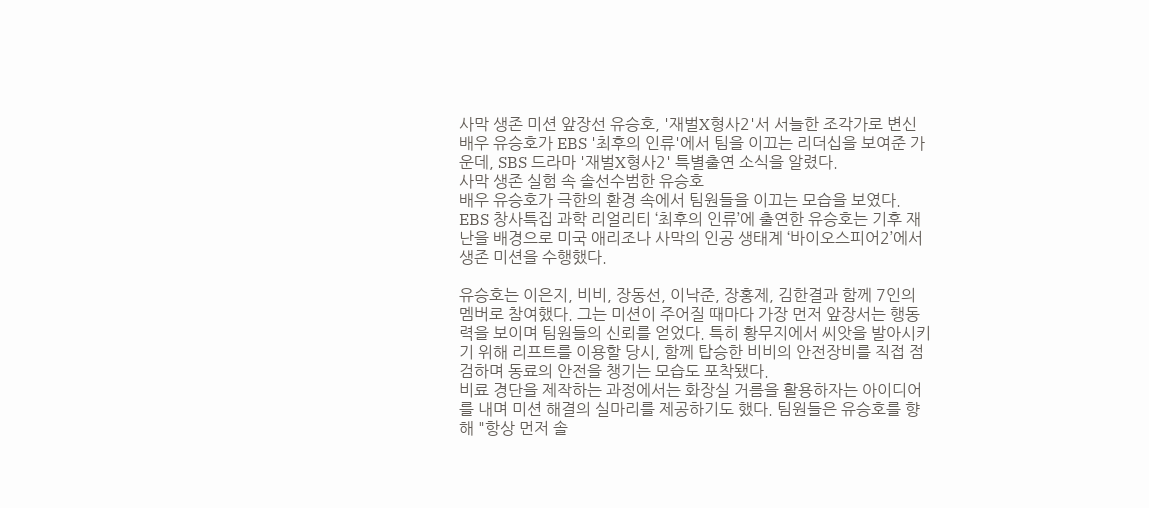사막 생존 미션 앞장선 유승호, '재벌X형사2'서 서늘한 조각가로 변신
배우 유승호가 EBS '최후의 인류'에서 팀을 이끄는 리더십을 보여준 가운데, SBS 드라마 '재벌X형사2' 특별출연 소식을 알렸다.
사막 생존 실험 속 솔선수범한 유승호
배우 유승호가 극한의 환경 속에서 팀원들을 이끄는 모습을 보였다. EBS 창사특집 과학 리얼리티 ‘최후의 인류’에 출연한 유승호는 기후 재난을 배경으로 미국 애리조나 사막의 인공 생태계 ‘바이오스피어2’에서 생존 미션을 수행했다.

유승호는 이은지, 비비, 장동선, 이낙준, 장홍제, 김한결과 함께 7인의 멤버로 참여했다. 그는 미션이 주어질 때마다 가장 먼저 앞장서는 행동력을 보이며 팀원들의 신뢰를 얻었다. 특히 황무지에서 씨앗을 발아시키기 위해 리프트를 이용할 당시, 함께 탑승한 비비의 안전장비를 직접 점검하며 동료의 안전을 챙기는 모습도 포착됐다.
비료 경단을 제작하는 과정에서는 화장실 거름을 활용하자는 아이디어를 내며 미션 해결의 실마리를 제공하기도 했다. 팀원들은 유승호를 향해 "항상 먼저 솔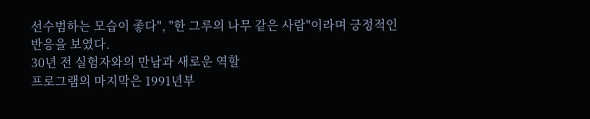선수범하는 모습이 좋다", "한 그루의 나무 같은 사람"이라며 긍정적인 반응을 보였다.
30년 전 실험자와의 만남과 새로운 역할
프로그램의 마지막은 1991년부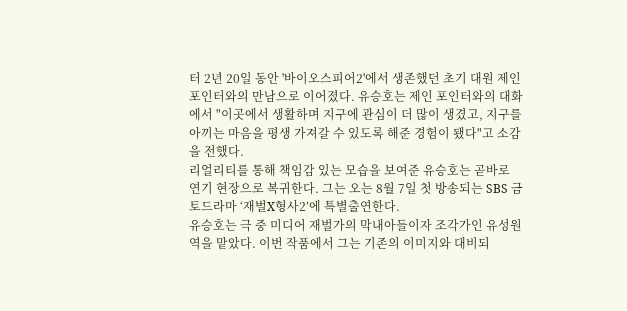터 2년 20일 동안 '바이오스피어2'에서 생존했던 초기 대원 제인 포인터와의 만남으로 이어졌다. 유승호는 제인 포인터와의 대화에서 "이곳에서 생활하며 지구에 관심이 더 많이 생겼고, 지구를 아끼는 마음을 평생 가져갈 수 있도록 해준 경험이 됐다"고 소감을 전했다.
리얼리티를 통해 책임감 있는 모습을 보여준 유승호는 곧바로 연기 현장으로 복귀한다. 그는 오는 8월 7일 첫 방송되는 SBS 금토드라마 ‘재벌X형사2’에 특별출연한다.
유승호는 극 중 미디어 재벌가의 막내아들이자 조각가인 유성원 역을 맡았다. 이번 작품에서 그는 기존의 이미지와 대비되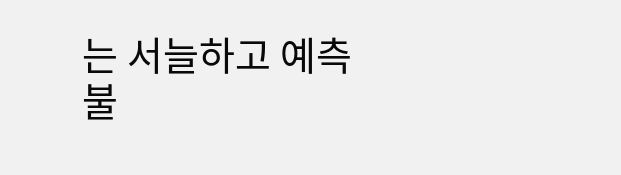는 서늘하고 예측 불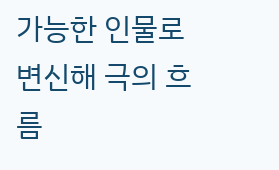가능한 인물로 변신해 극의 흐름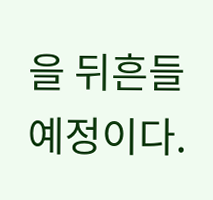을 뒤흔들 예정이다.